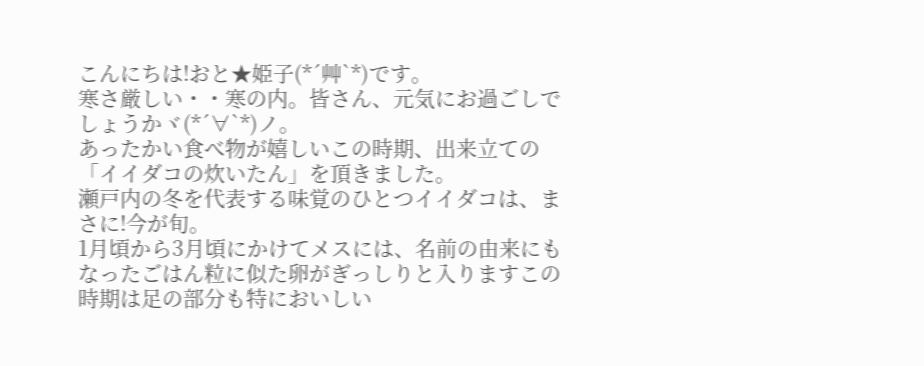こんにちは!おと★姫子(*´艸`*)です。
寒さ厳しい・・寒の内。皆さん、元気にお過ごしでしょうかヾ(*´∀`*)ノ。
あったかい食べ物が嬉しいこの時期、出来立ての「イイダコの炊いたん」を頂きました。
瀬戸内の冬を代表する味覚のひとつイイダコは、まさに!今が旬。
1月頃から3月頃にかけてメスには、名前の由来にもなったごはん粒に似た卵がぎっしりと入りますこの時期は足の部分も特においしい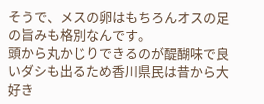そうで、メスの卵はもちろんオスの足の旨みも格別なんです。
頭から丸かじりできるのが醍醐味で良いダシも出るため香川県民は昔から大好き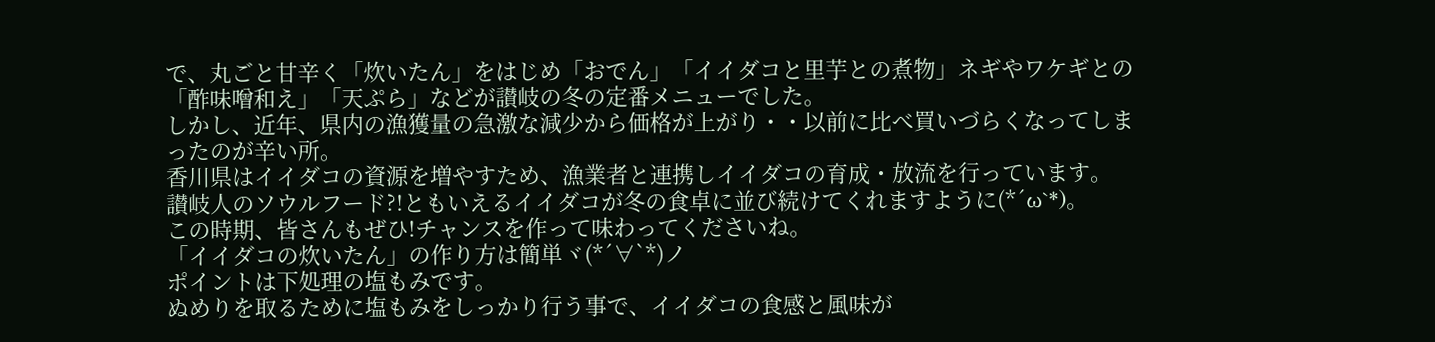で、丸ごと甘辛く「炊いたん」をはじめ「おでん」「イイダコと里芋との煮物」ネギやワケギとの「酢味噌和え」「天ぷら」などが讃岐の冬の定番メニューでした。
しかし、近年、県内の漁獲量の急激な減少から価格が上がり・・以前に比べ買いづらくなってしまったのが辛い所。
香川県はイイダコの資源を増やすため、漁業者と連携しイイダコの育成・放流を行っています。
讃岐人のソウルフード?!ともいえるイイダコが冬の食卓に並び続けてくれますように(*´ω`*)。
この時期、皆さんもぜひ!チャンスを作って味わってくださいね。
「イイダコの炊いたん」の作り方は簡単ヾ(*´∀`*)ノ
ポイントは下処理の塩もみです。
ぬめりを取るために塩もみをしっかり行う事で、イイダコの食感と風味が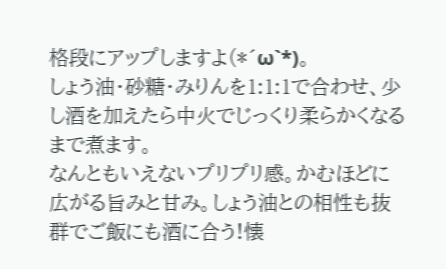格段にアップしますよ(*´ω`*)。
しょう油・砂糖・みりんを1:1:1で合わせ、少し酒を加えたら中火でじっくり柔らかくなるまで煮ます。
なんともいえないプリプリ感。かむほどに広がる旨みと甘み。しょう油との相性も抜群でご飯にも酒に合う!懐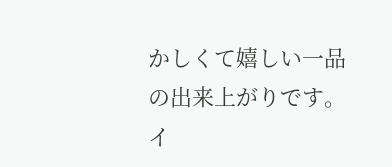かしくて嬉しい一品の出来上がりです。
イ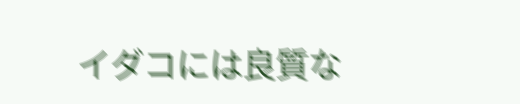イダコには良質な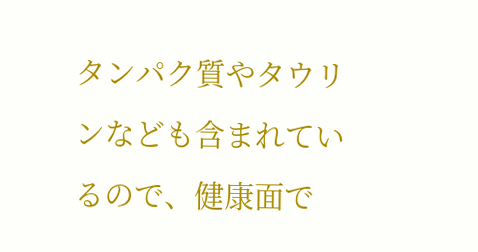タンパク質やタウリンなども含まれているので、健康面で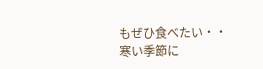もぜひ食べたい・・寒い季節に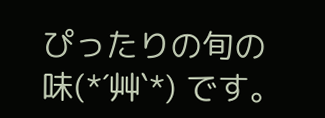ぴったりの旬の味(*´艸`*) です。